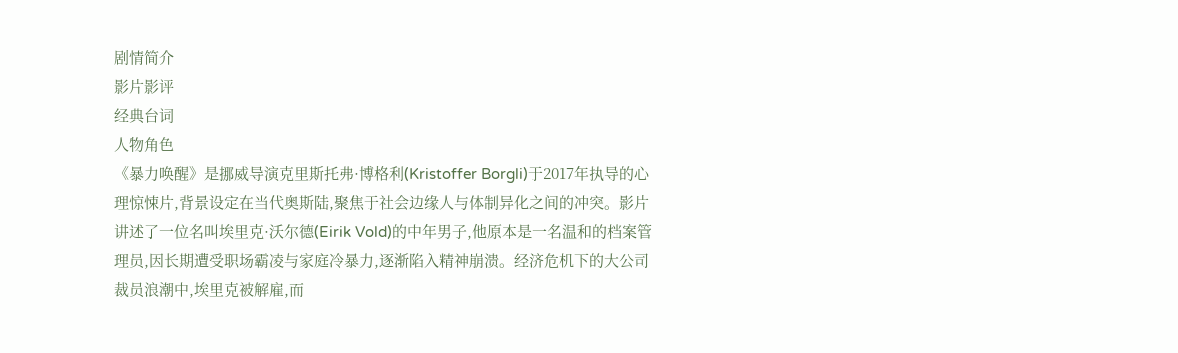剧情简介
影片影评
经典台词
人物角色
《暴力唤醒》是挪威导演克里斯托弗·博格利(Kristoffer Borgli)于2017年执导的心理惊悚片,背景设定在当代奥斯陆,聚焦于社会边缘人与体制异化之间的冲突。影片讲述了一位名叫埃里克·沃尔德(Eirik Vold)的中年男子,他原本是一名温和的档案管理员,因长期遭受职场霸凌与家庭冷暴力,逐渐陷入精神崩溃。经济危机下的大公司裁员浪潮中,埃里克被解雇,而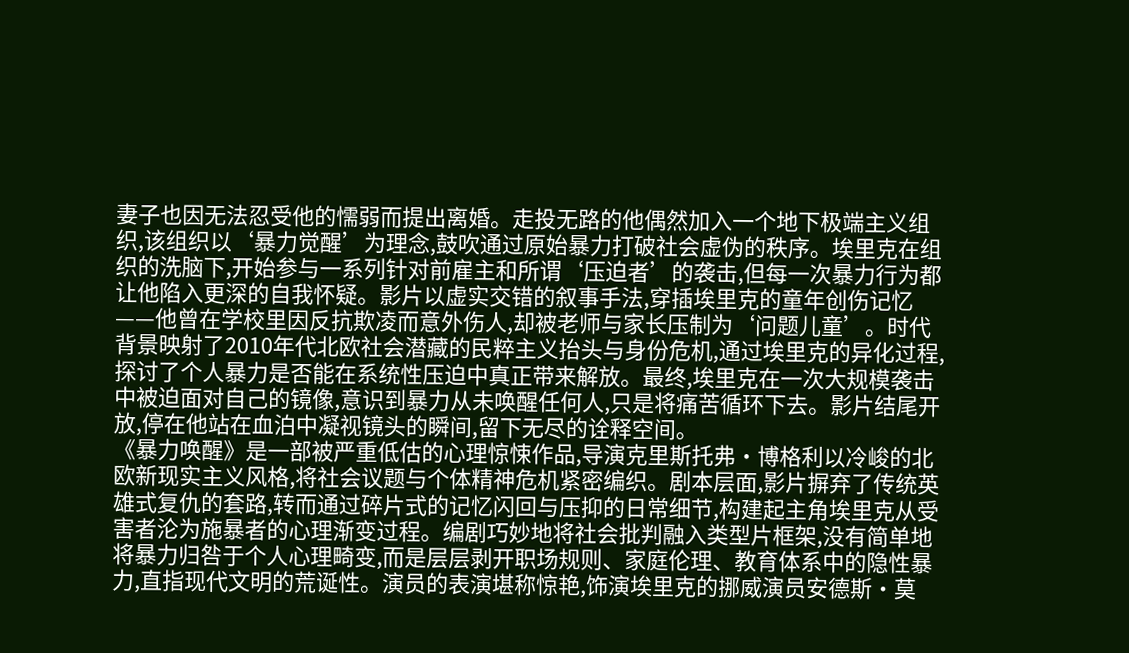妻子也因无法忍受他的懦弱而提出离婚。走投无路的他偶然加入一个地下极端主义组织,该组织以‘暴力觉醒’为理念,鼓吹通过原始暴力打破社会虚伪的秩序。埃里克在组织的洗脑下,开始参与一系列针对前雇主和所谓‘压迫者’的袭击,但每一次暴力行为都让他陷入更深的自我怀疑。影片以虚实交错的叙事手法,穿插埃里克的童年创伤记忆——他曾在学校里因反抗欺凌而意外伤人,却被老师与家长压制为‘问题儿童’。时代背景映射了2010年代北欧社会潜藏的民粹主义抬头与身份危机,通过埃里克的异化过程,探讨了个人暴力是否能在系统性压迫中真正带来解放。最终,埃里克在一次大规模袭击中被迫面对自己的镜像,意识到暴力从未唤醒任何人,只是将痛苦循环下去。影片结尾开放,停在他站在血泊中凝视镜头的瞬间,留下无尽的诠释空间。
《暴力唤醒》是一部被严重低估的心理惊悚作品,导演克里斯托弗·博格利以冷峻的北欧新现实主义风格,将社会议题与个体精神危机紧密编织。剧本层面,影片摒弃了传统英雄式复仇的套路,转而通过碎片式的记忆闪回与压抑的日常细节,构建起主角埃里克从受害者沦为施暴者的心理渐变过程。编剧巧妙地将社会批判融入类型片框架,没有简单地将暴力归咎于个人心理畸变,而是层层剥开职场规则、家庭伦理、教育体系中的隐性暴力,直指现代文明的荒诞性。演员的表演堪称惊艳,饰演埃里克的挪威演员安德斯·莫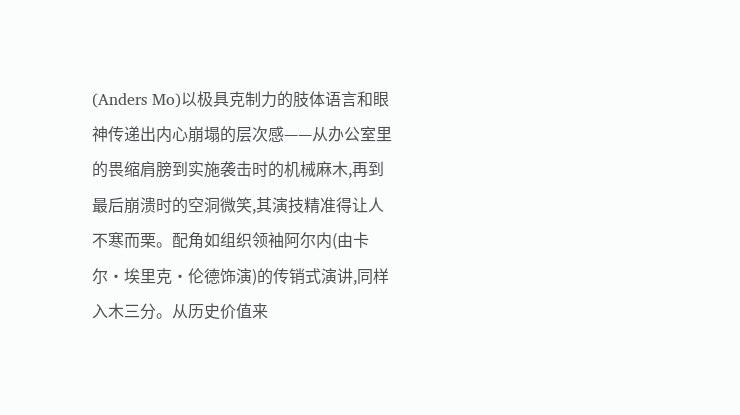(Anders Mo)以极具克制力的肢体语言和眼神传递出内心崩塌的层次感——从办公室里的畏缩肩膀到实施袭击时的机械麻木,再到最后崩溃时的空洞微笑,其演技精准得让人不寒而栗。配角如组织领袖阿尔内(由卡尔·埃里克·伦德饰演)的传销式演讲,同样入木三分。从历史价值来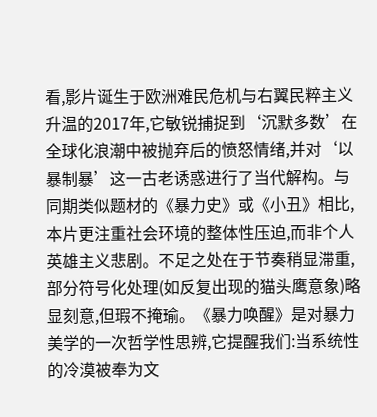看,影片诞生于欧洲难民危机与右翼民粹主义升温的2017年,它敏锐捕捉到‘沉默多数’在全球化浪潮中被抛弃后的愤怒情绪,并对‘以暴制暴’这一古老诱惑进行了当代解构。与同期类似题材的《暴力史》或《小丑》相比,本片更注重社会环境的整体性压迫,而非个人英雄主义悲剧。不足之处在于节奏稍显滞重,部分符号化处理(如反复出现的猫头鹰意象)略显刻意,但瑕不掩瑜。《暴力唤醒》是对暴力美学的一次哲学性思辨,它提醒我们:当系统性的冷漠被奉为文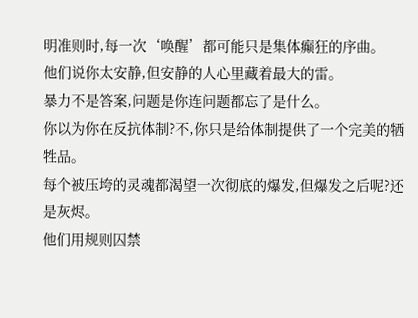明准则时,每一次‘唤醒’都可能只是集体癫狂的序曲。
他们说你太安静,但安静的人心里藏着最大的雷。
暴力不是答案,问题是你连问题都忘了是什么。
你以为你在反抗体制?不,你只是给体制提供了一个完美的牺牲品。
每个被压垮的灵魂都渴望一次彻底的爆发,但爆发之后呢?还是灰烬。
他们用规则囚禁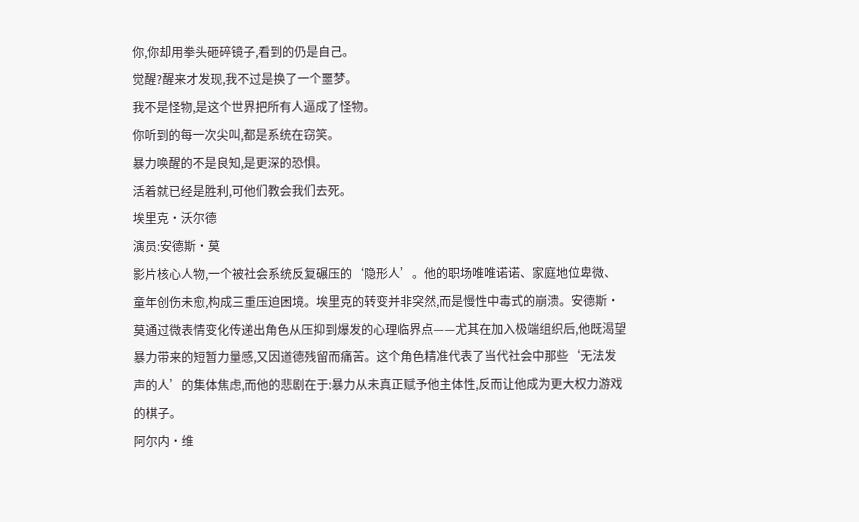你,你却用拳头砸碎镜子,看到的仍是自己。
觉醒?醒来才发现,我不过是换了一个噩梦。
我不是怪物,是这个世界把所有人逼成了怪物。
你听到的每一次尖叫,都是系统在窃笑。
暴力唤醒的不是良知,是更深的恐惧。
活着就已经是胜利,可他们教会我们去死。
埃里克·沃尔德
演员:安德斯·莫
影片核心人物,一个被社会系统反复碾压的‘隐形人’。他的职场唯唯诺诺、家庭地位卑微、童年创伤未愈,构成三重压迫困境。埃里克的转变并非突然,而是慢性中毒式的崩溃。安德斯·莫通过微表情变化传递出角色从压抑到爆发的心理临界点——尤其在加入极端组织后,他既渴望暴力带来的短暂力量感,又因道德残留而痛苦。这个角色精准代表了当代社会中那些‘无法发声的人’的集体焦虑,而他的悲剧在于:暴力从未真正赋予他主体性,反而让他成为更大权力游戏的棋子。
阿尔内·维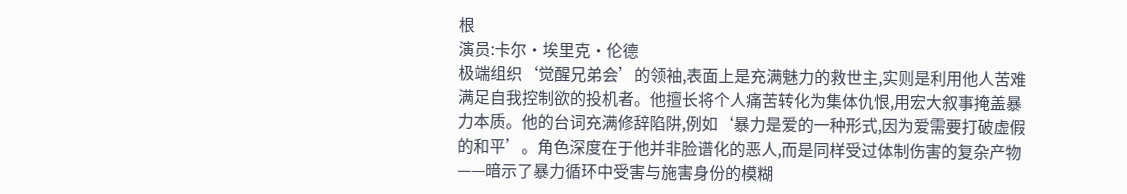根
演员:卡尔·埃里克·伦德
极端组织‘觉醒兄弟会’的领袖,表面上是充满魅力的救世主,实则是利用他人苦难满足自我控制欲的投机者。他擅长将个人痛苦转化为集体仇恨,用宏大叙事掩盖暴力本质。他的台词充满修辞陷阱,例如‘暴力是爱的一种形式,因为爱需要打破虚假的和平’。角色深度在于他并非脸谱化的恶人,而是同样受过体制伤害的复杂产物——暗示了暴力循环中受害与施害身份的模糊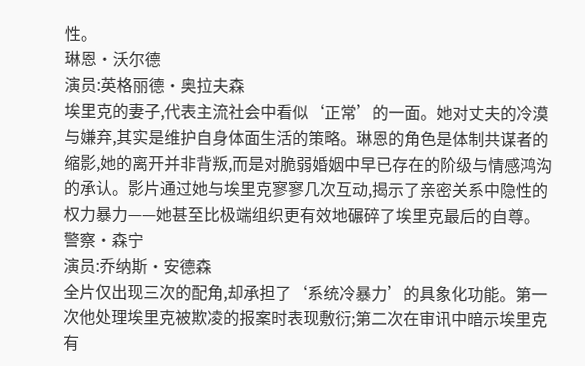性。
琳恩·沃尔德
演员:英格丽德·奥拉夫森
埃里克的妻子,代表主流社会中看似‘正常’的一面。她对丈夫的冷漠与嫌弃,其实是维护自身体面生活的策略。琳恩的角色是体制共谋者的缩影,她的离开并非背叛,而是对脆弱婚姻中早已存在的阶级与情感鸿沟的承认。影片通过她与埃里克寥寥几次互动,揭示了亲密关系中隐性的权力暴力——她甚至比极端组织更有效地碾碎了埃里克最后的自尊。
警察·森宁
演员:乔纳斯·安德森
全片仅出现三次的配角,却承担了‘系统冷暴力’的具象化功能。第一次他处理埃里克被欺凌的报案时表现敷衍;第二次在审讯中暗示埃里克有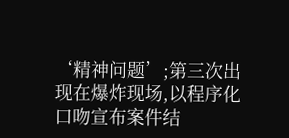‘精神问题’;第三次出现在爆炸现场,以程序化口吻宣布案件结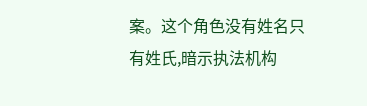案。这个角色没有姓名只有姓氏,暗示执法机构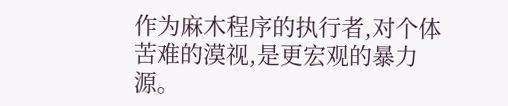作为麻木程序的执行者,对个体苦难的漠视,是更宏观的暴力源。